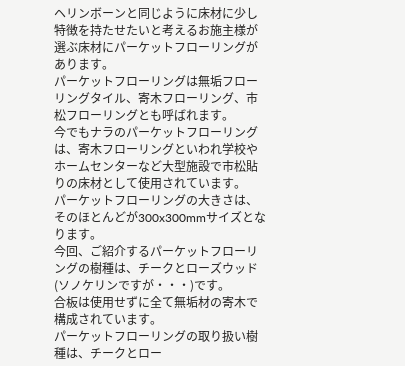ヘリンボーンと同じように床材に少し特徴を持たせたいと考えるお施主様が選ぶ床材にパーケットフローリングがあります。
パーケットフローリングは無垢フローリングタイル、寄木フローリング、市松フローリングとも呼ばれます。
今でもナラのパーケットフローリングは、寄木フローリングといわれ学校やホームセンターなど大型施設で市松貼りの床材として使用されています。
パーケットフローリングの大きさは、そのほとんどが300x300mmサイズとなります。
今回、ご紹介するパーケットフローリングの樹種は、チークとローズウッド(ソノケリンですが・・・)です。
合板は使用せずに全て無垢材の寄木で構成されています。
パーケットフローリングの取り扱い樹種は、チークとロー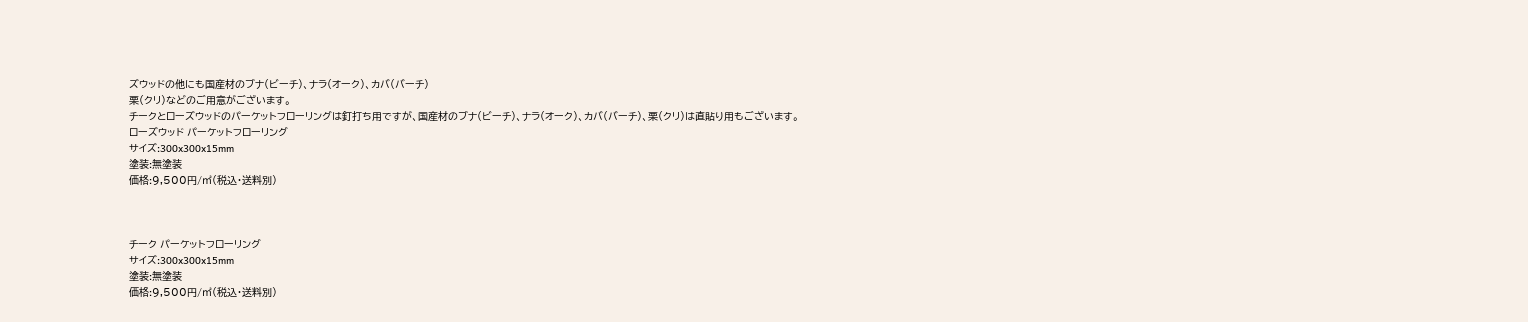ズウッドの他にも国産材のブナ(ビーチ)、ナラ(オーク)、カバ(バーチ)
栗(クリ)などのご用意がございます。
チークとローズウッドのパーケットフローリングは釘打ち用ですが、国産材のブナ(ビーチ)、ナラ(オーク)、カバ(バーチ)、栗(クリ)は直貼り用もございます。
ローズウッド パーケットフローリング
サイズ:300x300x15mm
塗装:無塗装
価格:9,500円/㎡(税込・送料別)



チーク パーケットフローリング
サイズ:300x300x15mm
塗装:無塗装
価格:9,500円/㎡(税込・送料別)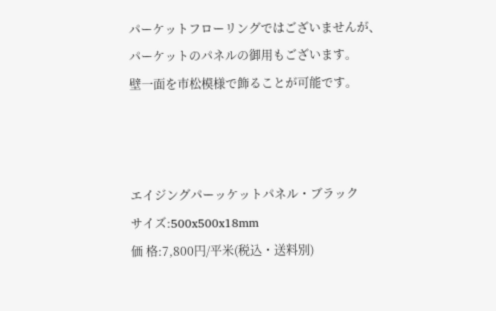パーケットフローリングではございませんが、
パーケットのパネルの御用もございます。
壁一面を市松模様で飾ることが可能です。



エイジングパーッケットパネル・ブラック
サイズ:500x500x18mm
価 格:7,800円/平米(税込・送料別)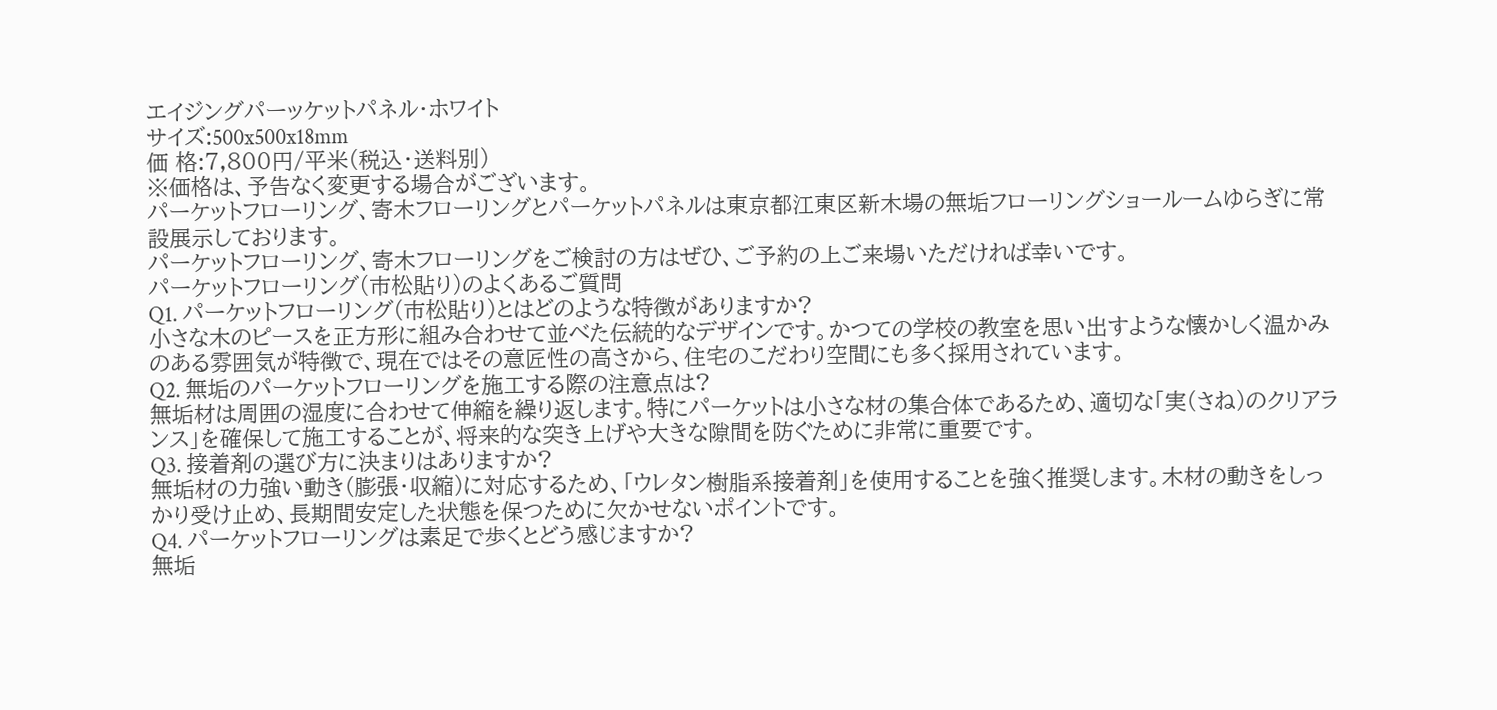エイジングパーッケットパネル・ホワイト
サイズ:500x500x18mm
価 格:7,800円/平米(税込・送料別)
※価格は、予告なく変更する場合がございます。
パーケットフローリング、寄木フローリングとパーケットパネルは東京都江東区新木場の無垢フローリングショールームゆらぎに常設展示しております。
パーケットフローリング、寄木フローリングをご検討の方はぜひ、ご予約の上ご来場いただければ幸いです。
パーケットフローリング(市松貼り)のよくあるご質問
Q1. パーケットフローリング(市松貼り)とはどのような特徴がありますか?
小さな木のピースを正方形に組み合わせて並べた伝統的なデザインです。かつての学校の教室を思い出すような懐かしく温かみのある雰囲気が特徴で、現在ではその意匠性の高さから、住宅のこだわり空間にも多く採用されています。
Q2. 無垢のパーケットフローリングを施工する際の注意点は?
無垢材は周囲の湿度に合わせて伸縮を繰り返します。特にパーケットは小さな材の集合体であるため、適切な「実(さね)のクリアランス」を確保して施工することが、将来的な突き上げや大きな隙間を防ぐために非常に重要です。
Q3. 接着剤の選び方に決まりはありますか?
無垢材の力強い動き(膨張・収縮)に対応するため、「ウレタン樹脂系接着剤」を使用することを強く推奨します。木材の動きをしっかり受け止め、長期間安定した状態を保つために欠かせないポイントです。
Q4. パーケットフローリングは素足で歩くとどう感じますか?
無垢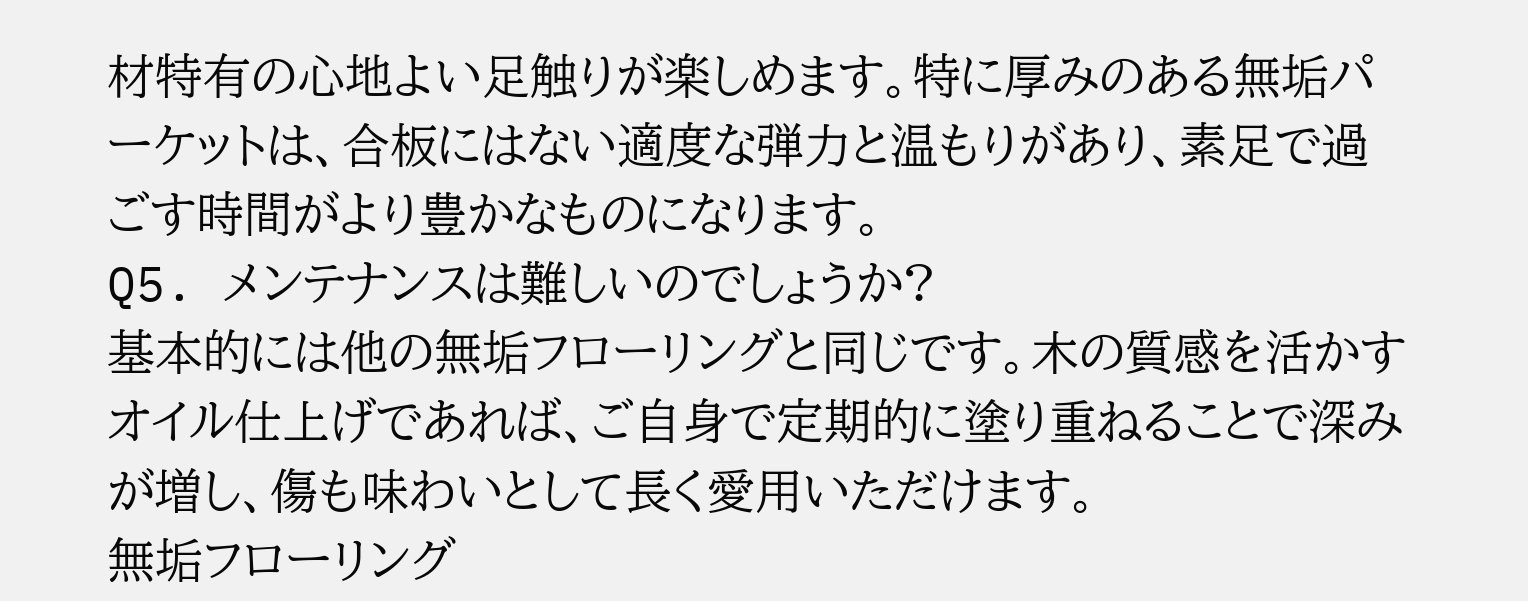材特有の心地よい足触りが楽しめます。特に厚みのある無垢パーケットは、合板にはない適度な弾力と温もりがあり、素足で過ごす時間がより豊かなものになります。
Q5. メンテナンスは難しいのでしょうか?
基本的には他の無垢フローリングと同じです。木の質感を活かすオイル仕上げであれば、ご自身で定期的に塗り重ねることで深みが増し、傷も味わいとして長く愛用いただけます。
無垢フローリング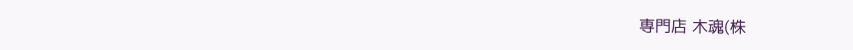専門店 木魂(株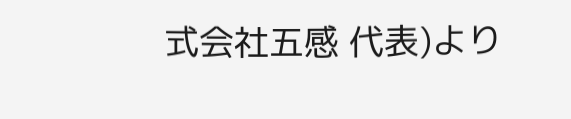式会社五感 代表)より